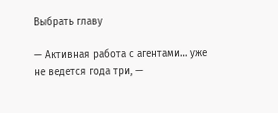Выбрать главу

— Активная работа с агентами… уже не ведется года три, —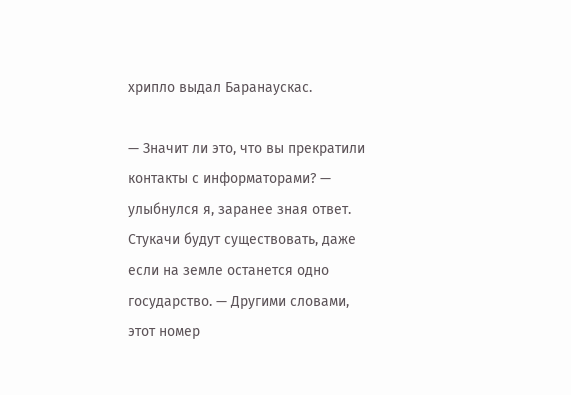хрипло выдал Баранаускас.

— Значит ли это, что вы прекратили контакты с информаторами? — улыбнулся я, заранее зная ответ. Стукачи будут существовать, даже если на земле останется одно государство. — Другими словами, этот номер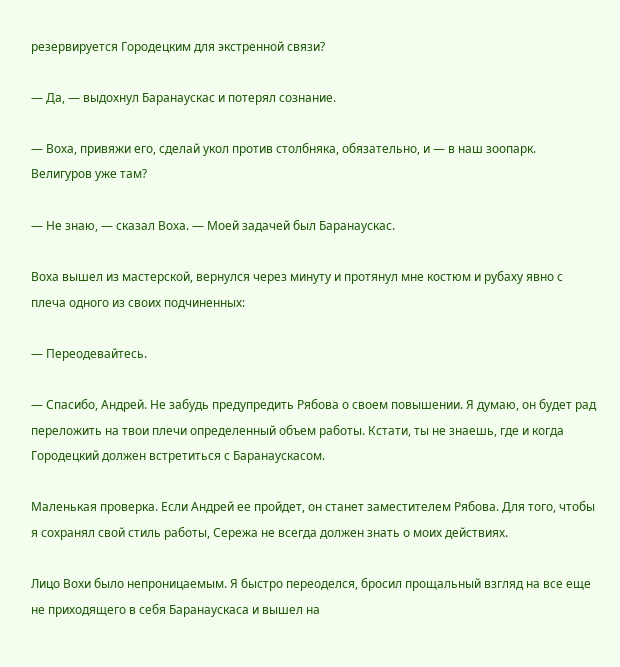резервируется Городецким для экстренной связи?

— Да, — выдохнул Баранаускас и потерял сознание.

— Воха, привяжи его, сделай укол против столбняка, обязательно, и — в наш зоопарк. Велигуров уже там?

— Не знаю, — сказал Воха. — Моей задачей был Баранаускас.

Воха вышел из мастерской, вернулся через минуту и протянул мне костюм и рубаху явно с плеча одного из своих подчиненных:

— Переодевайтесь.

— Спасибо, Андрей. Не забудь предупредить Рябова о своем повышении. Я думаю, он будет рад переложить на твои плечи определенный объем работы. Кстати, ты не знаешь, где и когда Городецкий должен встретиться с Баранаускасом.

Маленькая проверка. Если Андрей ее пройдет, он станет заместителем Рябова. Для того, чтобы я сохранял свой стиль работы, Сережа не всегда должен знать о моих действиях.

Лицо Вохи было непроницаемым. Я быстро переоделся, бросил прощальный взгляд на все еще не приходящего в себя Баранаускаса и вышел на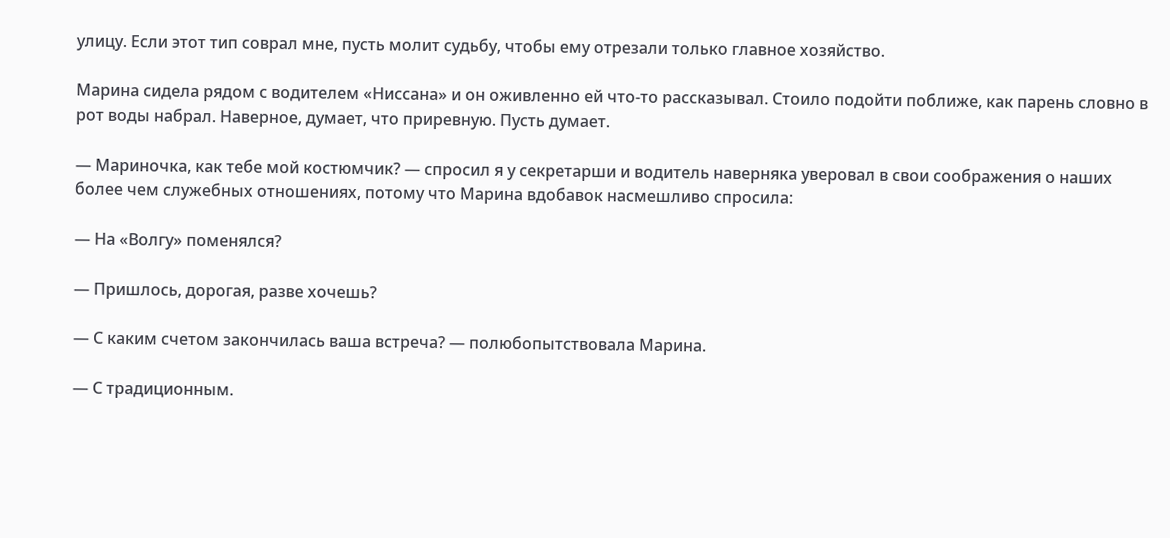улицу. Если этот тип соврал мне, пусть молит судьбу, чтобы ему отрезали только главное хозяйство.

Марина сидела рядом с водителем «Ниссана» и он оживленно ей что-то рассказывал. Стоило подойти поближе, как парень словно в рот воды набрал. Наверное, думает, что приревную. Пусть думает.

— Мариночка, как тебе мой костюмчик? — спросил я у секретарши и водитель наверняка уверовал в свои соображения о наших более чем служебных отношениях, потому что Марина вдобавок насмешливо спросила:

— На «Волгу» поменялся?

— Пришлось, дорогая, разве хочешь?

— С каким счетом закончилась ваша встреча? — полюбопытствовала Марина.

— С традиционным.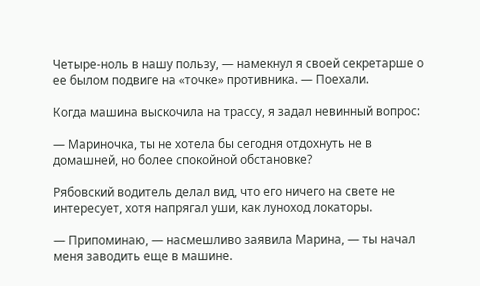Четыре-ноль в нашу пользу, — намекнул я своей секретарше о ее былом подвиге на «точке» противника. — Поехали.

Когда машина выскочила на трассу, я задал невинный вопрос:

— Мариночка, ты не хотела бы сегодня отдохнуть не в домашней, но более спокойной обстановке?

Рябовский водитель делал вид, что его ничего на свете не интересует, хотя напрягал уши, как луноход локаторы.

— Припоминаю, — насмешливо заявила Марина, — ты начал меня заводить еще в машине.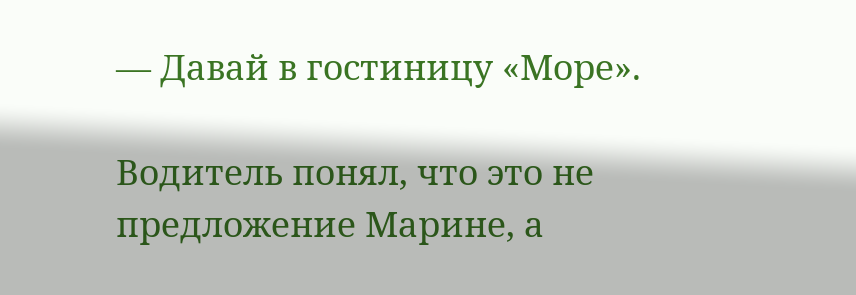— Давай в гостиницу «Море».

Водитель понял, что это не предложение Марине, а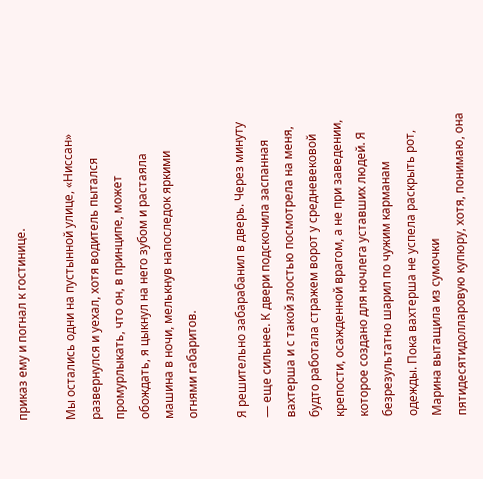приказ ему и погнал к гостинице.

Мы остались одни на пустынной улице, «Ниссан» развернулся и уехал, хотя водитель пытался промурлыкать, что он, в принципе, может обождать, я цыкнул на него зубом и растаяла машина в ночи, мелькнув напоследок яркими огнями габаритов.

Я решительно забарабанил в дверь. Через минуту — еще сильнее. К двери подскочила заспанная вахтерша и с такой злостью посмотрела на меня, будто работала стражем ворот у средневековой крепости, осажденной врагом, а не при заведении, которое создано для ночлега уставших людей. Я безрезультатно шарил по чужим карманам одежды. Пока вахтерша не успела раскрыть рот, Марина вытащила из сумочки пятидесятидолларовую купюру, хотя, понимаю, она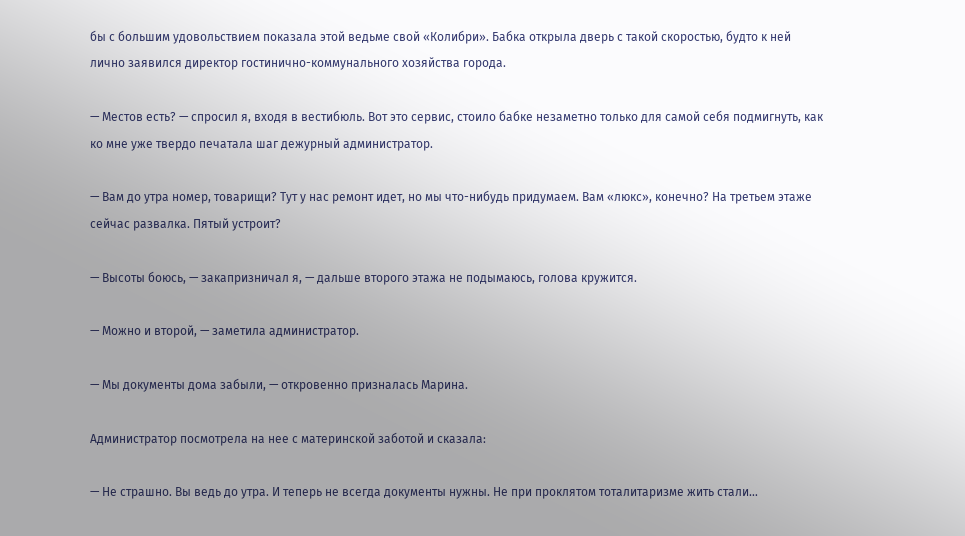бы с большим удовольствием показала этой ведьме свой «Колибри». Бабка открыла дверь с такой скоростью, будто к ней лично заявился директор гостинично-коммунального хозяйства города.

— Местов есть? — спросил я, входя в вестибюль. Вот это сервис, стоило бабке незаметно только для самой себя подмигнуть, как ко мне уже твердо печатала шаг дежурный администратор.

— Вам до утра номер, товарищи? Тут у нас ремонт идет, но мы что-нибудь придумаем. Вам «люкс», конечно? На третьем этаже сейчас развалка. Пятый устроит?

— Высоты боюсь, — закапризничал я, — дальше второго этажа не подымаюсь, голова кружится.

— Можно и второй, — заметила администратор.

— Мы документы дома забыли, — откровенно призналась Марина.

Администратор посмотрела на нее с материнской заботой и сказала:

— Не страшно. Вы ведь до утра. И теперь не всегда документы нужны. Не при проклятом тоталитаризме жить стали…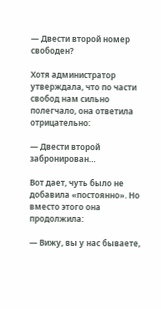— Двести второй номер свободен?

Хотя администратор утверждала, что по части свобод нам сильно полегчало, она ответила отрицательно:

— Двести второй забронирован…

Вот дает, чуть было не добавила «постоянно». Но вместо этого она продолжила:

— Вижу, вы у нас бываете,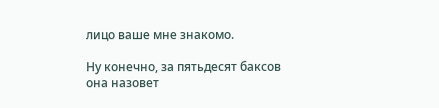лицо ваше мне знакомо.

Ну конечно, за пятьдесят баксов она назовет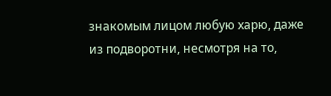знакомым лицом любую харю, даже из подворотни, несмотря на то,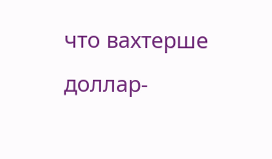что вахтерше доллар-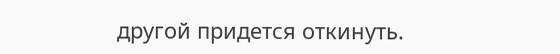другой придется откинуть.